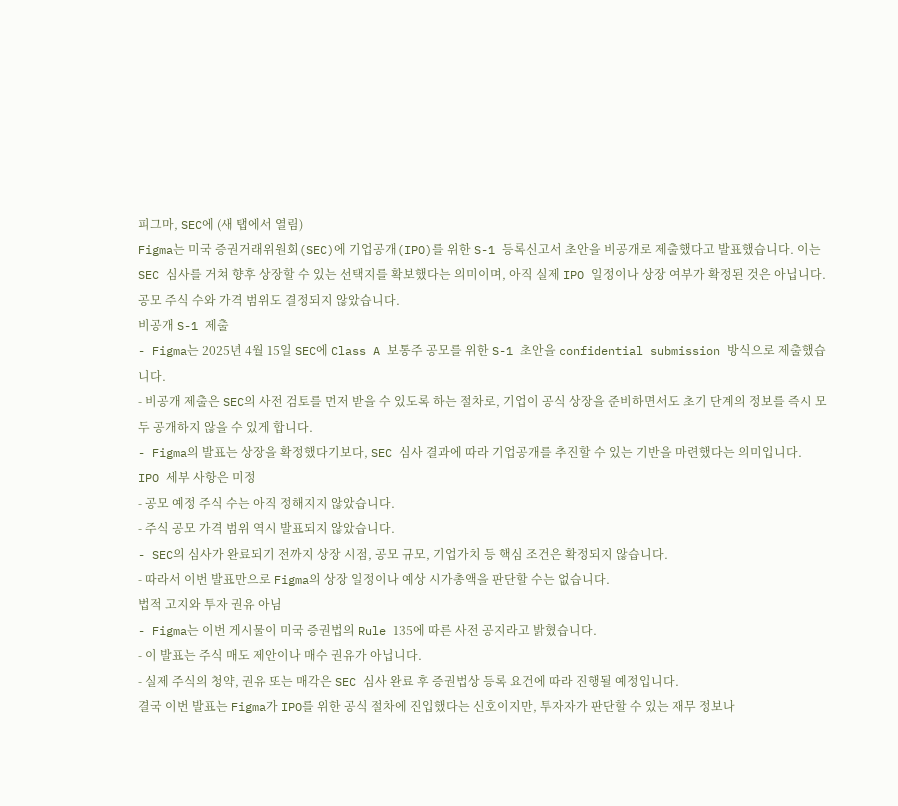피그마, SEC에 (새 탭에서 열림)
Figma는 미국 증권거래위원회(SEC)에 기업공개(IPO)를 위한 S-1 등록신고서 초안을 비공개로 제출했다고 발표했습니다. 이는 SEC 심사를 거쳐 향후 상장할 수 있는 선택지를 확보했다는 의미이며, 아직 실제 IPO 일정이나 상장 여부가 확정된 것은 아닙니다. 공모 주식 수와 가격 범위도 결정되지 않았습니다.
비공개 S-1 제출
- Figma는 2025년 4월 15일 SEC에 Class A 보통주 공모를 위한 S-1 초안을 confidential submission 방식으로 제출했습니다.
- 비공개 제출은 SEC의 사전 검토를 먼저 받을 수 있도록 하는 절차로, 기업이 공식 상장을 준비하면서도 초기 단계의 정보를 즉시 모두 공개하지 않을 수 있게 합니다.
- Figma의 발표는 상장을 확정했다기보다, SEC 심사 결과에 따라 기업공개를 추진할 수 있는 기반을 마련했다는 의미입니다.
IPO 세부 사항은 미정
- 공모 예정 주식 수는 아직 정해지지 않았습니다.
- 주식 공모 가격 범위 역시 발표되지 않았습니다.
- SEC의 심사가 완료되기 전까지 상장 시점, 공모 규모, 기업가치 등 핵심 조건은 확정되지 않습니다.
- 따라서 이번 발표만으로 Figma의 상장 일정이나 예상 시가총액을 판단할 수는 없습니다.
법적 고지와 투자 권유 아님
- Figma는 이번 게시물이 미국 증권법의 Rule 135에 따른 사전 공지라고 밝혔습니다.
- 이 발표는 주식 매도 제안이나 매수 권유가 아닙니다.
- 실제 주식의 청약, 권유 또는 매각은 SEC 심사 완료 후 증권법상 등록 요건에 따라 진행될 예정입니다.
결국 이번 발표는 Figma가 IPO를 위한 공식 절차에 진입했다는 신호이지만, 투자자가 판단할 수 있는 재무 정보나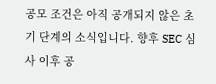공모 조건은 아직 공개되지 않은 초기 단계의 소식입니다. 향후 SEC 심사 이후 공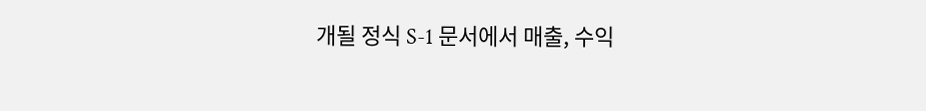개될 정식 S-1 문서에서 매출, 수익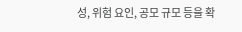성, 위험 요인, 공모 규모 등을 확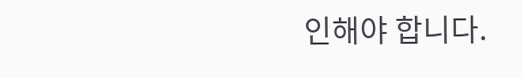인해야 합니다.